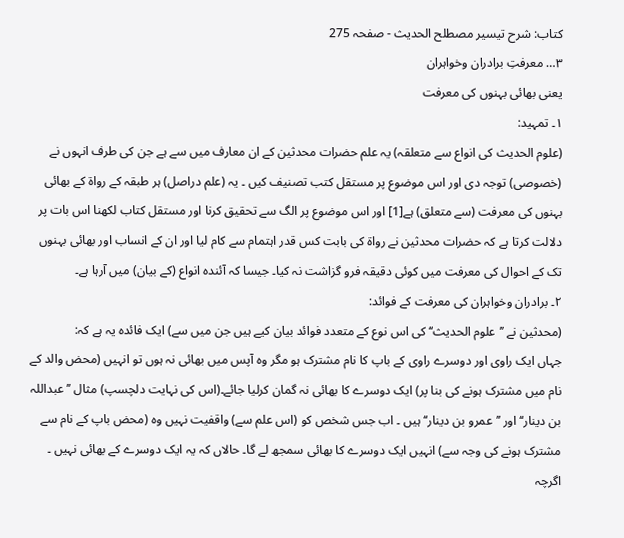کتاب: شرح تیسیر مصطلح الحدیث - صفحہ 275
۳… معرفتِ برادران وخواہران
یعنی بھائی بہنوں کی معرفت
۱۔ تمہید:
(علوم الحدیث کی انواع سے متعلقہ) یہ علم حضرات محدثین کے ان معارف میں سے ہے جن کی طرف انہوں نے (خصوصی) توجہ دی اور اس موضوع پر مستقل کتب تصنیف کیں ۔ یہ (علم دراصل) ہر طبقہ کے رواۃ کے بھائی بہنوں کی معرفت (سے متعلق) ہے[1] اور اس موضوع پر الگ سے تحقیق کرنا اور مستقل کتاب لکھنا اس بات پر دلالت کرتا ہے کہ حضرات محدثین نے رواۃ کی بابت کس قدر اہتمام سے کام لیا اور ان کے انساب اور بھائی بہنوں تک کے احوال کی معرفت میں کوئی دقیقہ فرو گزاشت نہ کیا۔ جیسا کہ آئندہ انواع (کے بیان) میں آرہا ہے۔
۲۔ برادران وخواہران کی معرفت کے فوائد:
(محدثین نے ’’علوم الحدیث‘‘ کی اس نوع کے متعدد فوائد بیان کیے ہیں جن میں سے) ایک فائدہ یہ ہے کہ:
جہاں ایک راوی اور دوسرے راوی کے باپ کا نام مشترک ہو مگر وہ آپس میں بھائی نہ ہوں تو انہیں (محض والد کے نام میں مشترک ہونے کی بنا پر) ایک دوسرے کا بھائی نہ گمان کرلیا جائے۔(اس کی نہایت دلچسپ) مثال ’’عبداللہ بن دینار‘‘ اور ’’عمرو بن دینار‘‘ ہیں ۔ اب جس شخص کو (اس علم سے) واقفیت نہیں وہ (محض باپ کے نام سے مشترک ہونے کی وجہ سے) انہیں ایک دوسرے کا بھائی سمجھ لے گا۔ حالاں کہ یہ ایک دوسرے کے بھائی نہیں ۔ اگرچہ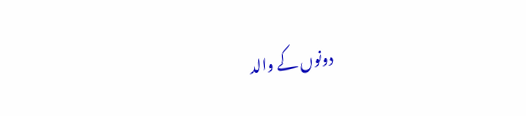دونوں کے والد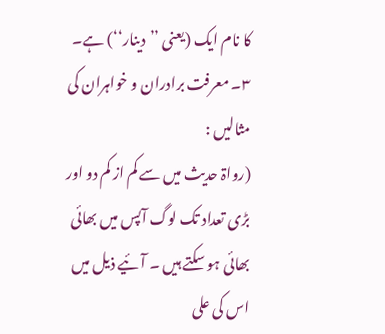کا نام ایک (یعنی ’’دینار‘‘) ہے۔
۳۔ معرفت برادران و خواہران کی مثالیں :
(رواۃ حدیث میں سے کم از کم دو اور بڑی تعداد تک لوگ آپس میں بھائی بھائی ہو سکتے ہیں ۔ آئیے ذیل میں اس کی علی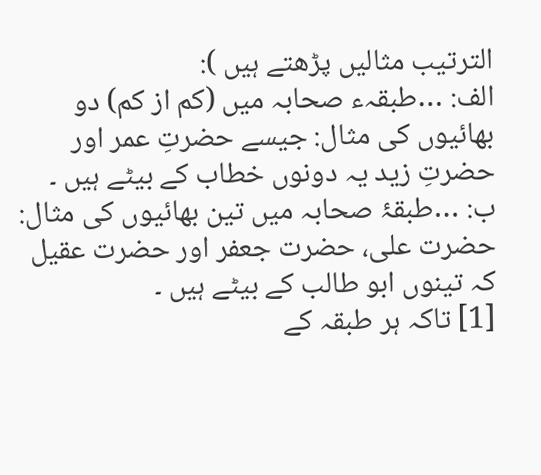الترتیب مثالیں پڑھتے ہیں ):
الف: …طبقہء صحابہ میں (کم از کم) دو بھائیوں کی مثال: جیسے حضرتِ عمر اور حضرتِ زید یہ دونوں خطاب کے بیٹے ہیں ۔
ب: …طبقۂ صحابہ میں تین بھائیوں کی مثال: حضرت علی، حضرت جعفر اور حضرت عقیل کہ تینوں ابو طالب کے بیٹے ہیں ۔
[1] تاکہ ہر طبقہ کے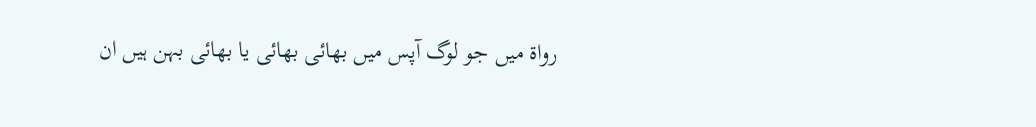رواۃ میں جو لوگ آپس میں بھائی بھائی یا بھائی بہن ہیں ان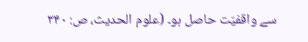سے واقفیّت حاصل ہو۔ (علوم الحدیث، ص: ۳۴۰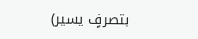بتصرفٍ یسیر)